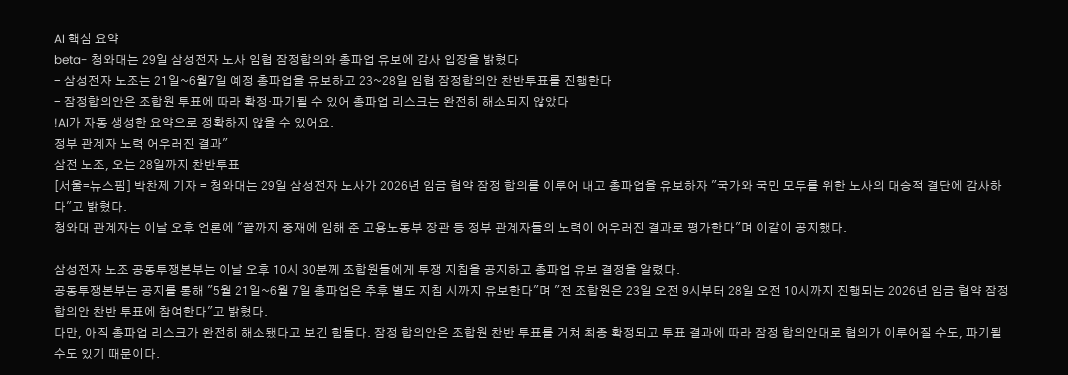AI 핵심 요약
beta- 청와대는 29일 삼성전자 노사 임협 잠정합의와 총파업 유보에 감사 입장을 밝혔다
- 삼성전자 노조는 21일~6월7일 예정 총파업을 유보하고 23~28일 임협 잠정합의안 찬반투표를 진행한다
- 잠정합의안은 조합원 투표에 따라 확정·파기될 수 있어 총파업 리스크는 완전히 해소되지 않았다
!AI가 자동 생성한 요약으로 정확하지 않을 수 있어요.
정부 관계자 노력 어우러진 결과"
삼전 노조, 오는 28일까지 찬반투표
[서울=뉴스핌] 박찬제 기자 = 청와대는 29일 삼성전자 노사가 2026년 임금 협약 잠정 합의를 이루어 내고 총파업을 유보하자 "국가와 국민 모두를 위한 노사의 대승적 결단에 감사하다"고 밝혔다.
청와대 관계자는 이날 오후 언론에 "끝까지 중재에 임해 준 고용노동부 장관 등 정부 관계자들의 노력이 어우러진 결과로 평가한다"며 이같이 공지했다.

삼성전자 노조 공동투쟁본부는 이날 오후 10시 30분께 조합원들에게 투쟁 지침을 공지하고 총파업 유보 결정을 알렸다.
공동투쟁본부는 공지를 통해 "5월 21일~6월 7일 총파업은 추후 별도 지침 시까지 유보한다"며 "전 조합원은 23일 오전 9시부터 28일 오전 10시까지 진행되는 2026년 임금 협약 잠정 합의안 찬반 투표에 참여한다"고 밝혔다.
다만, 아직 총파업 리스크가 완전히 해소됐다고 보긴 힘들다. 잠정 합의안은 조합원 찬반 투표를 거쳐 최종 확정되고 투표 결과에 따라 잠정 합의안대로 협의가 이루어질 수도, 파기될 수도 있기 때문이다.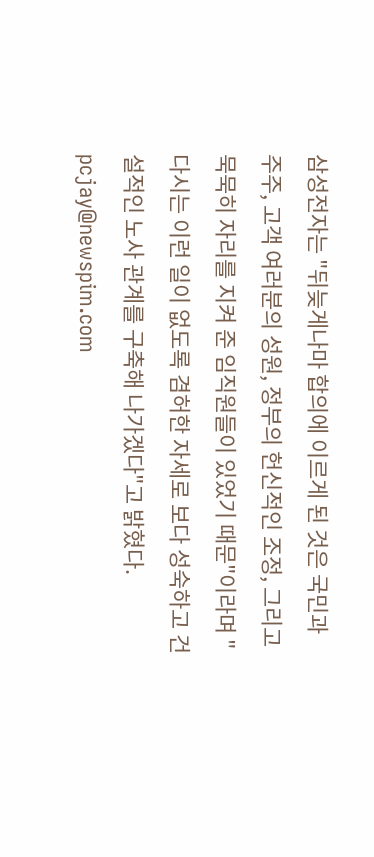삼성전자는 "뒤늦게나마 합의에 이르게 된 것은 국민과 주주, 고객 여러분의 성원, 정부의 헌신적인 조정, 그리고 묵묵히 자리를 지켜 준 임직원들이 있었기 때문"이라며 "다시는 이런 일이 없도록 겸허한 자세로 보다 성숙하고 건설적인 노사 관계를 구축해 나가겠다"고 밝혔다.
pcjay@newspim.com